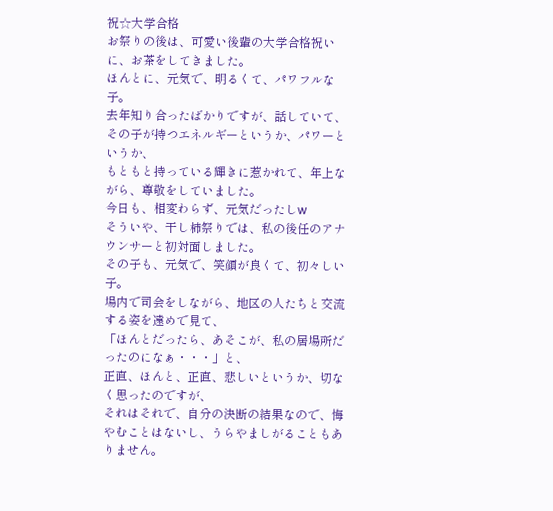祝☆大学合格
お祭りの後は、可愛い後輩の大学合格祝いに、お茶をしてきました。
ほんとに、元気で、明るくて、パワフルな子。
去年知り合ったばかりですが、話していて、その子が持つエネルギーというか、パワーというか、
もともと持っている輝きに惹かれて、年上ながら、尊敬をしていました。
今日も、相変わらず、元気だったしw
そういや、干し柿祭りでは、私の後任のアナウンサーと初対面しました。
その子も、元気で、笑顔が良くて、初々しい子。
場内で司会をしながら、地区の人たちと交流する姿を遠めで見て、
「ほんとだったら、あそこが、私の居場所だったのになぁ・・・」と、
正直、ほんと、正直、悲しいというか、切なく思ったのですが、
それはそれで、自分の決断の結果なので、悔やむことはないし、うらやましがることもありません。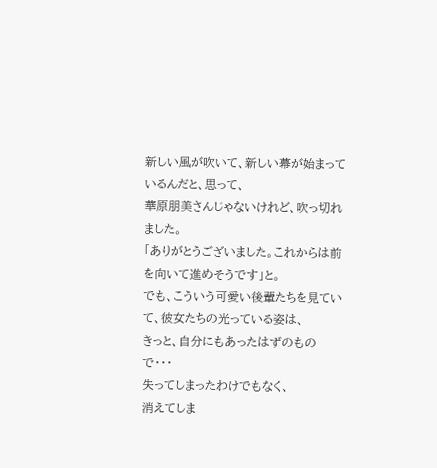新しい風が吹いて、新しい幕が始まっているんだと、思って、
華原朋美さんじゃないけれど、吹っ切れました。
「ありがとうございました。これからは前を向いて進めそうです」と。
でも、こういう可愛い後輩たちを見ていて、彼女たちの光っている姿は、
きっと、自分にもあったはずのもので・・・
失ってしまったわけでもなく、
消えてしま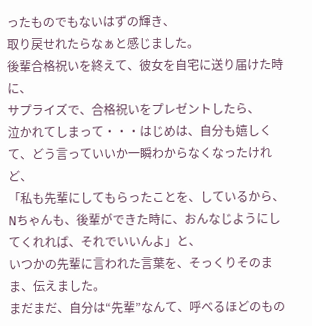ったものでもないはずの輝き、
取り戻せれたらなぁと感じました。
後輩合格祝いを終えて、彼女を自宅に送り届けた時に、
サプライズで、合格祝いをプレゼントしたら、
泣かれてしまって・・・はじめは、自分も嬉しくて、どう言っていいか一瞬わからなくなったけれど、
「私も先輩にしてもらったことを、しているから、Nちゃんも、後輩ができた時に、おんなじようにしてくれれば、それでいいんよ」と、
いつかの先輩に言われた言葉を、そっくりそのまま、伝えました。
まだまだ、自分は“先輩”なんて、呼べるほどのもの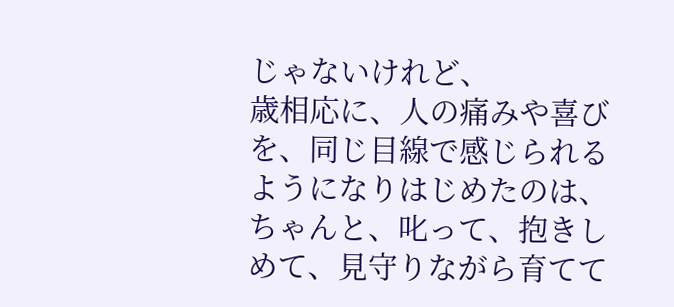じゃないけれど、
歳相応に、人の痛みや喜びを、同じ目線で感じられるようになりはじめたのは、
ちゃんと、叱って、抱きしめて、見守りながら育てて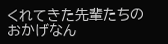くれてきた先輩たちのおかげなん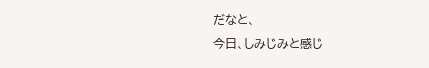だなと、
今日、しみじみと感じ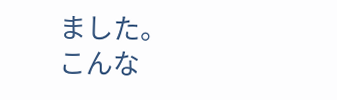ました。
こんな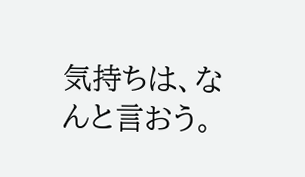気持ちは、なんと言おう。